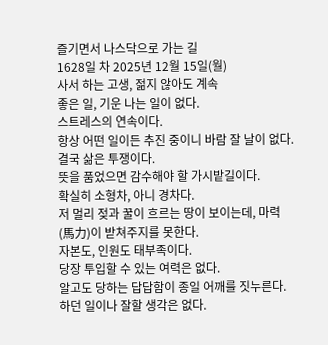즐기면서 나스닥으로 가는 길
1628일 차 2025년 12월 15일(월)
사서 하는 고생, 젊지 않아도 계속
좋은 일, 기운 나는 일이 없다.
스트레스의 연속이다.
항상 어떤 일이든 추진 중이니 바람 잘 날이 없다.
결국 삶은 투쟁이다.
뜻을 품었으면 감수해야 할 가시밭길이다.
확실히 소형차, 아니 경차다.
저 멀리 젖과 꿀이 흐르는 땅이 보이는데, 마력(馬力)이 받쳐주지를 못한다.
자본도, 인원도 태부족이다.
당장 투입할 수 있는 여력은 없다.
알고도 당하는 답답함이 종일 어깨를 짓누른다.
하던 일이나 잘할 생각은 없다.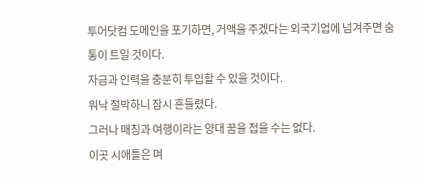투어닷컴 도메인을 포기하면, 거액을 주겠다는 외국기업에 넘겨주면 숨통이 트일 것이다.
자금과 인력을 충분히 투입할 수 있을 것이다.
워낙 절박하니 잠시 흔들렸다.
그러나 매칭과 여행이라는 양대 꿈을 접을 수는 없다.
이곳 시애틀은 며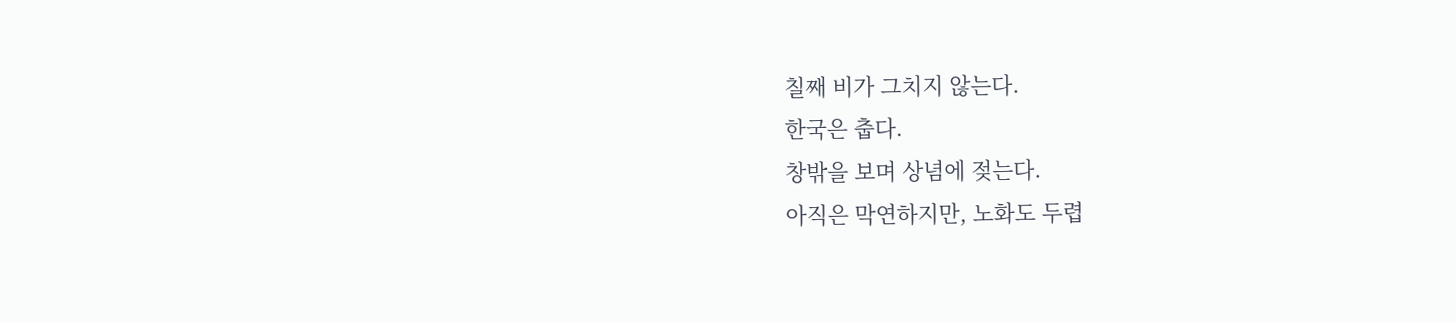칠째 비가 그치지 않는다.
한국은 춥다.
창밖을 보며 상념에 젖는다.
아직은 막연하지만, 노화도 두렵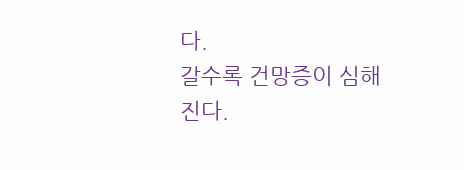다.
갈수록 건망증이 심해진다.